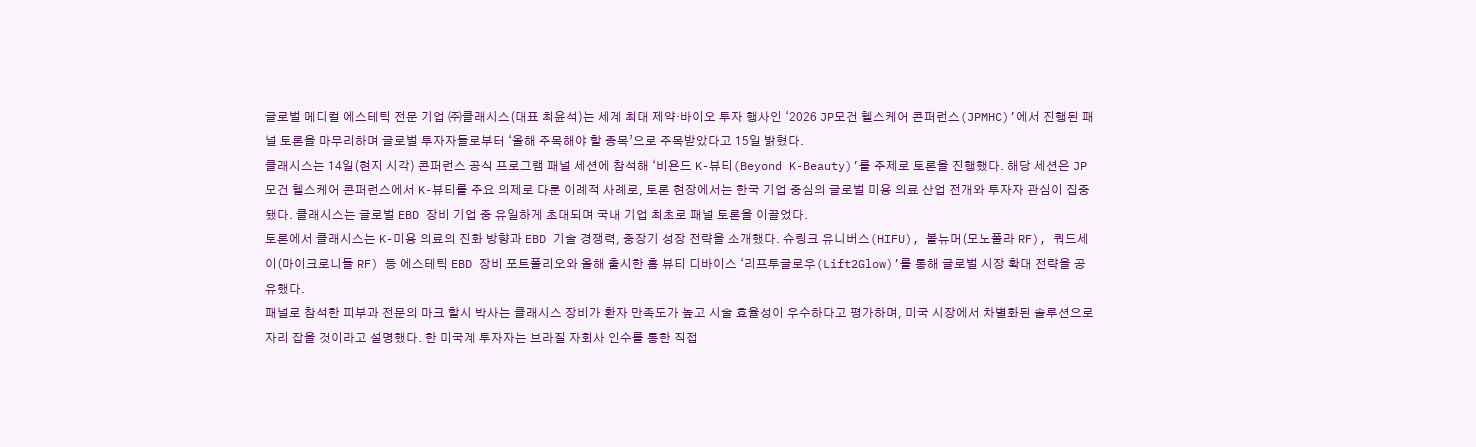글로벌 메디컬 에스테틱 전문 기업 ㈜클래시스(대표 최윤석)는 세계 최대 제약·바이오 투자 행사인 ‘2026 JP모건 헬스케어 콘퍼런스(JPMHC)’에서 진행된 패널 토론을 마무리하며 글로벌 투자자들로부터 ‘올해 주목해야 할 종목’으로 주목받았다고 15일 밝혔다.
클래시스는 14일(현지 시각) 콘퍼런스 공식 프로그램 패널 세션에 참석해 ‘비욘드 K-뷰티(Beyond K-Beauty)’를 주제로 토론을 진행했다. 해당 세션은 JP모건 헬스케어 콘퍼런스에서 K-뷰티를 주요 의제로 다룬 이례적 사례로, 토론 현장에서는 한국 기업 중심의 글로벌 미용 의료 산업 전개와 투자자 관심이 집중됐다. 클래시스는 글로벌 EBD 장비 기업 중 유일하게 초대되며 국내 기업 최초로 패널 토론을 이끌었다.
토론에서 클래시스는 K-미용 의료의 진화 방향과 EBD 기술 경쟁력, 중장기 성장 전략을 소개했다. 슈링크 유니버스(HIFU), 볼뉴머(모노폴라 RF), 쿼드세이(마이크로니들 RF) 등 에스테틱 EBD 장비 포트폴리오와 올해 출시한 홈 뷰티 디바이스 ‘리프투글로우(Lift2Glow)’를 통해 글로벌 시장 확대 전략을 공유했다.
패널로 참석한 피부과 전문의 마크 할시 박사는 클래시스 장비가 환자 만족도가 높고 시술 효율성이 우수하다고 평가하며, 미국 시장에서 차별화된 솔루션으로 자리 잡을 것이라고 설명했다. 한 미국계 투자자는 브라질 자회사 인수를 통한 직접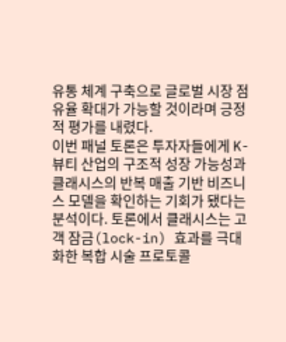유통 체계 구축으로 글로벌 시장 점유율 확대가 가능할 것이라며 긍정적 평가를 내렸다.
이번 패널 토론은 투자자들에게 K-뷰티 산업의 구조적 성장 가능성과 클래시스의 반복 매출 기반 비즈니스 모델을 확인하는 기회가 됐다는 분석이다. 토론에서 클래시스는 고객 잠금(lock-in) 효과를 극대화한 복합 시술 프로토콜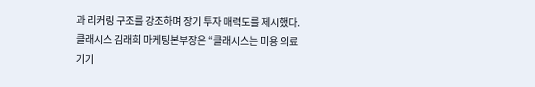과 리커링 구조를 강조하며 장기 투자 매력도를 제시했다.
클래시스 김래희 마케팅본부장은 “클래시스는 미용 의료기기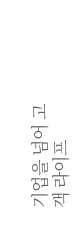기업을 넘어 고객 라이프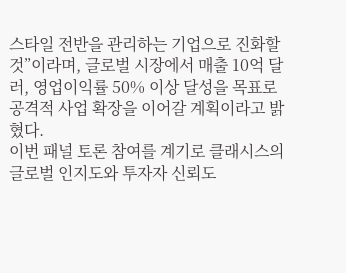스타일 전반을 관리하는 기업으로 진화할 것”이라며, 글로벌 시장에서 매출 10억 달러, 영업이익률 50% 이상 달성을 목표로 공격적 사업 확장을 이어갈 계획이라고 밝혔다.
이번 패널 토론 참여를 계기로 클래시스의 글로벌 인지도와 투자자 신뢰도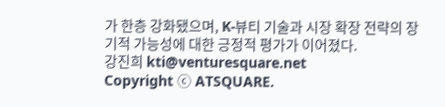가 한층 강화됐으며, K-뷰티 기술과 시장 확장 전략의 장기적 가능성에 대한 긍정적 평가가 이어졌다.
강진희 kti@venturesquare.net
Copyright ⓒ ATSQUARE.